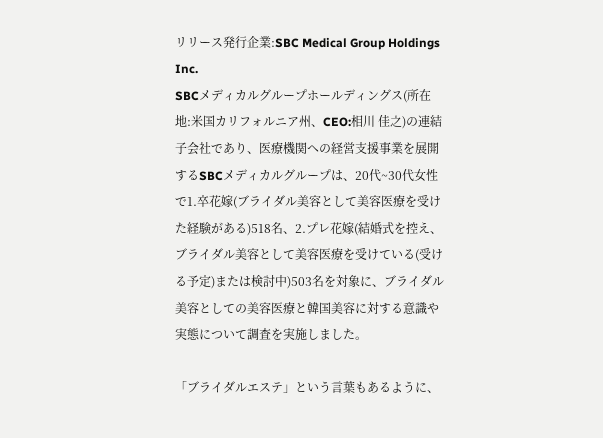リリース発行企業:SBC Medical Group Holdings Inc.
SBCメディカルグループホールディングス(所在地:米国カリフォルニア州、CEO:相川 佳之)の連結子会社であり、医療機関への経営支援事業を展開するSBCメディカルグループは、20代~30代女性で1.卒花嫁(ブライダル美容として美容医療を受けた経験がある)518名、2.プレ花嫁(結婚式を控え、ブライダル美容として美容医療を受けている(受ける予定)または検討中)503名を対象に、ブライダル美容としての美容医療と韓国美容に対する意識や実態について調査を実施しました。

「ブライダルエステ」という言葉もあるように、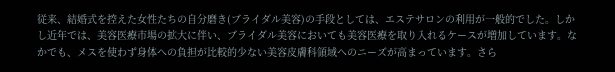従来、結婚式を控えた女性たちの自分磨き(ブライダル美容)の手段としては、エステサロンの利用が一般的でした。しかし近年では、美容医療市場の拡大に伴い、ブライダル美容においても美容医療を取り入れるケースが増加しています。なかでも、メスを使わず身体への負担が比較的少ない美容皮膚科領域へのニーズが高まっています。さら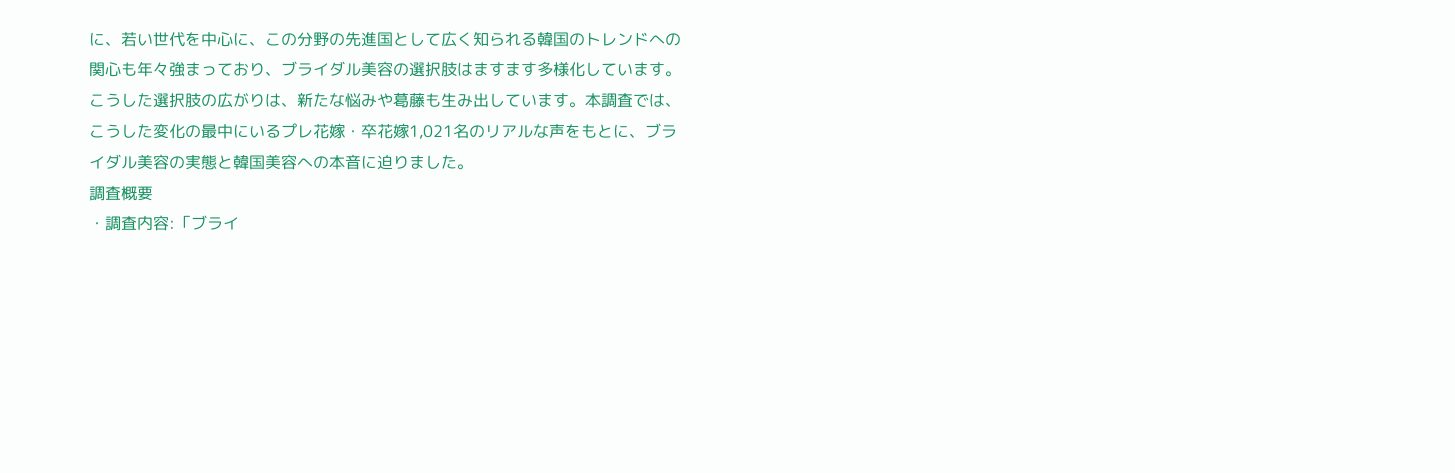に、若い世代を中心に、この分野の先進国として広く知られる韓国のトレンドへの関心も年々強まっており、ブライダル美容の選択肢はますます多様化しています。
こうした選択肢の広がりは、新たな悩みや葛藤も生み出しています。本調査では、こうした変化の最中にいるプレ花嫁・卒花嫁1,021名のリアルな声をもとに、ブライダル美容の実態と韓国美容への本音に迫りました。
調査概要
・調査内容:「ブライ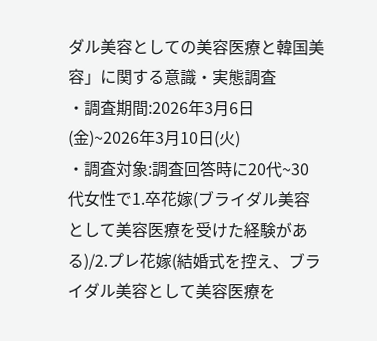ダル美容としての美容医療と韓国美容」に関する意識・実態調査
・調査期間:2026年3月6日(金)~2026年3月10日(火)
・調査対象:調査回答時に20代~30代女性で1.卒花嫁(ブライダル美容として美容医療を受けた経験がある)/2.プレ花嫁(結婚式を控え、ブライダル美容として美容医療を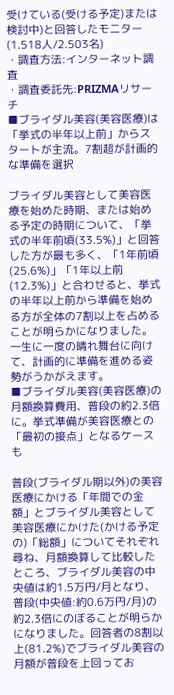受けている(受ける予定)または検討中)と回答したモニター(1.518人/2.503名)
・調査方法:インターネット調査
・調査委託先:PRIZMAリサーチ
■ブライダル美容(美容医療)は「挙式の半年以上前」からスタートが主流。7割超が計画的な準備を選択

ブライダル美容として美容医療を始めた時期、または始める予定の時期について、「挙式の半年前頃(33.5%)」と回答した方が最も多く、「1年前頃(25.6%)」「1年以上前(12.3%)」と合わせると、挙式の半年以上前から準備を始める方が全体の7割以上を占めることが明らかになりました。一生に一度の晴れ舞台に向けて、計画的に準備を進める姿勢がうかがえます。
■ブライダル美容(美容医療)の月額換算費用、普段の約2.3倍に。挙式準備が美容医療との「最初の接点」となるケースも

普段(ブライダル期以外)の美容医療にかける「年間での金額」とブライダル美容として美容医療にかけた(かける予定の)「総額」についてそれぞれ尋ね、月額換算して比較したところ、ブライダル美容の中央値は約1.5万円/月となり、普段(中央値:約0.6万円/月)の約2.3倍にのぼることが明らかになりました。回答者の8割以上(81.2%)でブライダル美容の月額が普段を上回ってお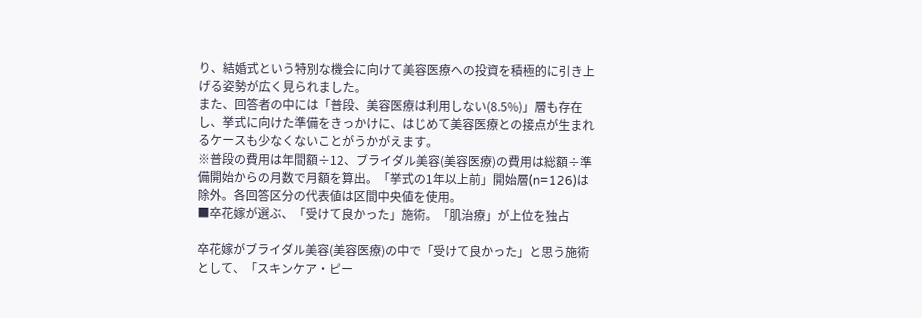り、結婚式という特別な機会に向けて美容医療への投資を積極的に引き上げる姿勢が広く見られました。
また、回答者の中には「普段、美容医療は利用しない(8.5%)」層も存在し、挙式に向けた準備をきっかけに、はじめて美容医療との接点が生まれるケースも少なくないことがうかがえます。
※普段の費用は年間額÷12、ブライダル美容(美容医療)の費用は総額÷準備開始からの月数で月額を算出。「挙式の1年以上前」開始層(n=126)は除外。各回答区分の代表値は区間中央値を使用。
■卒花嫁が選ぶ、「受けて良かった」施術。「肌治療」が上位を独占

卒花嫁がブライダル美容(美容医療)の中で「受けて良かった」と思う施術として、「スキンケア・ピー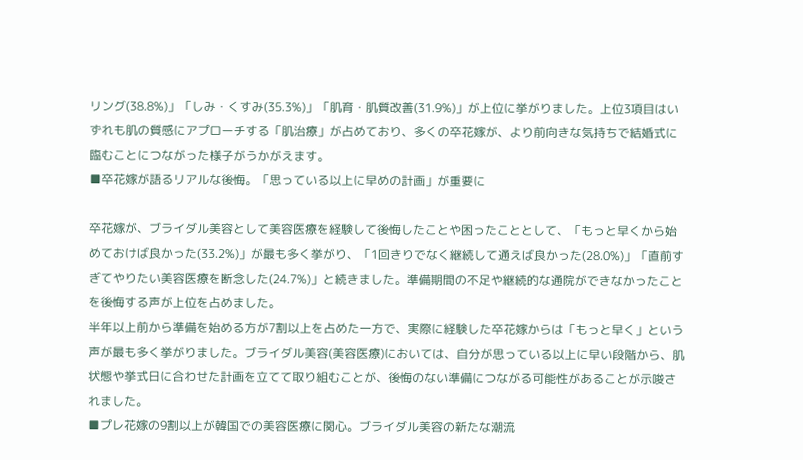リング(38.8%)」「しみ・くすみ(35.3%)」「肌育・肌質改善(31.9%)」が上位に挙がりました。上位3項目はいずれも肌の質感にアプローチする「肌治療」が占めており、多くの卒花嫁が、より前向きな気持ちで結婚式に臨むことにつながった様子がうかがえます。
■卒花嫁が語るリアルな後悔。「思っている以上に早めの計画」が重要に

卒花嫁が、ブライダル美容として美容医療を経験して後悔したことや困ったこととして、「もっと早くから始めておけば良かった(33.2%)」が最も多く挙がり、「1回きりでなく継続して通えば良かった(28.0%)」「直前すぎてやりたい美容医療を断念した(24.7%)」と続きました。準備期間の不足や継続的な通院ができなかったことを後悔する声が上位を占めました。
半年以上前から準備を始める方が7割以上を占めた一方で、実際に経験した卒花嫁からは「もっと早く」という声が最も多く挙がりました。ブライダル美容(美容医療)においては、自分が思っている以上に早い段階から、肌状態や挙式日に合わせた計画を立てて取り組むことが、後悔のない準備につながる可能性があることが示唆されました。
■プレ花嫁の9割以上が韓国での美容医療に関心。ブライダル美容の新たな潮流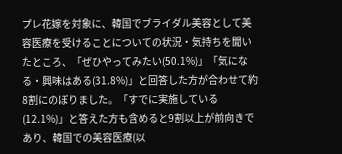プレ花嫁を対象に、韓国でブライダル美容として美容医療を受けることについての状況・気持ちを聞いたところ、「ぜひやってみたい(50.1%)」「気になる・興味はある(31.8%)」と回答した方が合わせて約8割にのぼりました。「すでに実施している(12.1%)」と答えた方も含めると9割以上が前向きであり、韓国での美容医療(以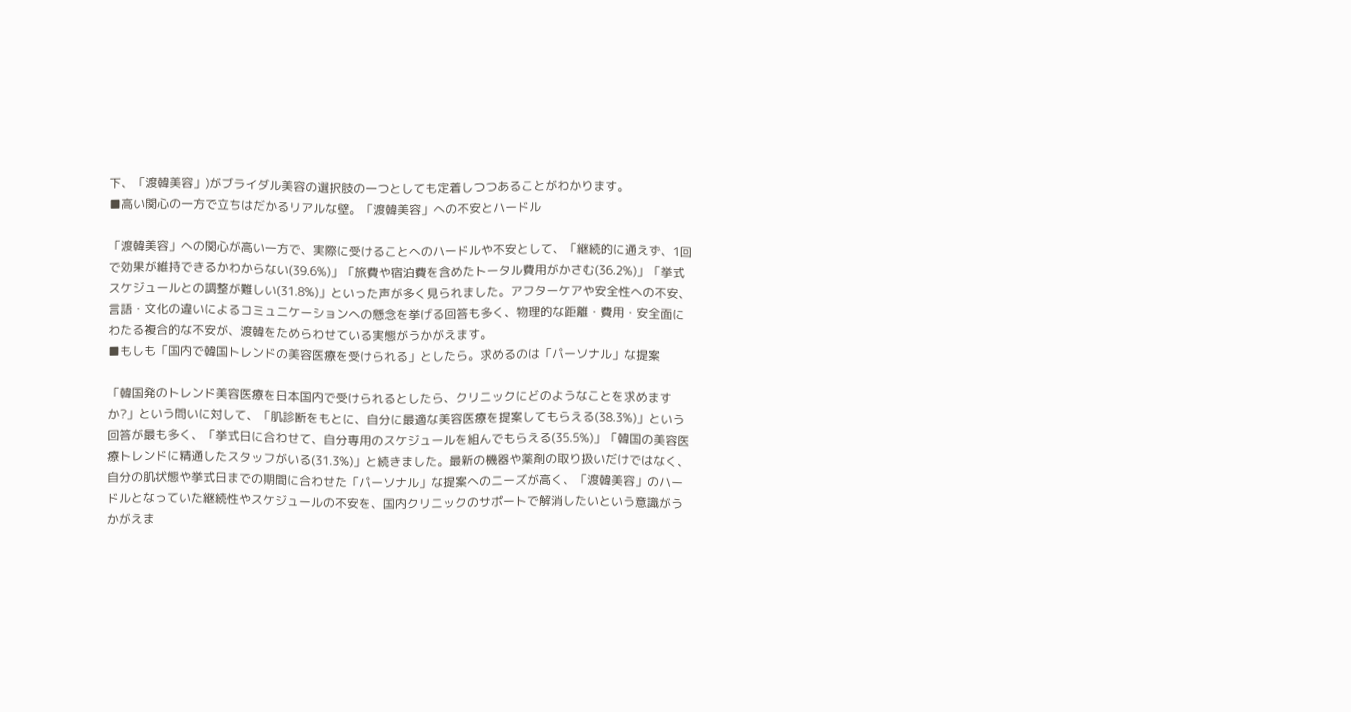下、「渡韓美容」)がブライダル美容の選択肢の一つとしても定着しつつあることがわかります。
■高い関心の一方で立ちはだかるリアルな壁。「渡韓美容」への不安とハードル

「渡韓美容」への関心が高い一方で、実際に受けることへのハードルや不安として、「継続的に通えず、1回で効果が維持できるかわからない(39.6%)」「旅費や宿泊費を含めたトータル費用がかさむ(36.2%)」「挙式スケジュールとの調整が難しい(31.8%)」といった声が多く見られました。アフターケアや安全性への不安、言語・文化の違いによるコミュニケーションへの懸念を挙げる回答も多く、物理的な距離・費用・安全面にわたる複合的な不安が、渡韓をためらわせている実態がうかがえます。
■もしも「国内で韓国トレンドの美容医療を受けられる」としたら。求めるのは「パーソナル」な提案

「韓国発のトレンド美容医療を日本国内で受けられるとしたら、クリニックにどのようなことを求めますか?」という問いに対して、「肌診断をもとに、自分に最適な美容医療を提案してもらえる(38.3%)」という回答が最も多く、「挙式日に合わせて、自分専用のスケジュールを組んでもらえる(35.5%)」「韓国の美容医療トレンドに精通したスタッフがいる(31.3%)」と続きました。最新の機器や薬剤の取り扱いだけではなく、自分の肌状態や挙式日までの期間に合わせた「パーソナル」な提案へのニーズが高く、「渡韓美容」のハードルとなっていた継続性やスケジュールの不安を、国内クリニックのサポートで解消したいという意識がうかがえま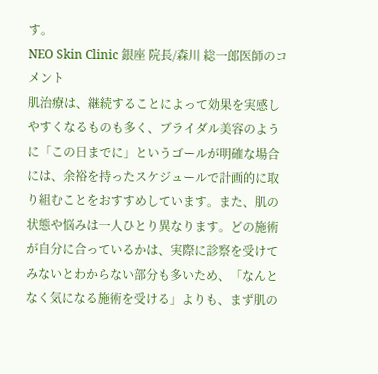す。
NEO Skin Clinic 銀座 院長/森川 総一郎医師のコメント
肌治療は、継続することによって効果を実感しやすくなるものも多く、ブライダル美容のように「この日までに」というゴールが明確な場合には、余裕を持ったスケジュールで計画的に取り組むことをおすすめしています。また、肌の状態や悩みは一人ひとり異なります。どの施術が自分に合っているかは、実際に診察を受けてみないとわからない部分も多いため、「なんとなく気になる施術を受ける」よりも、まず肌の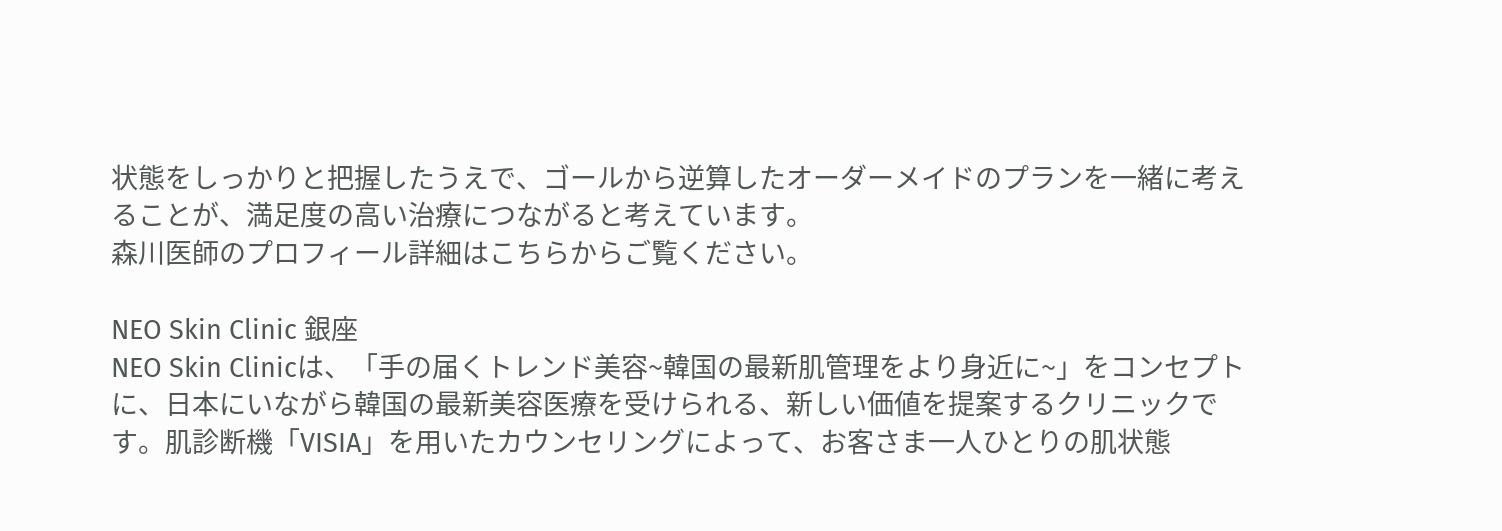状態をしっかりと把握したうえで、ゴールから逆算したオーダーメイドのプランを一緒に考えることが、満足度の高い治療につながると考えています。
森川医師のプロフィール詳細はこちらからご覧ください。

NEO Skin Clinic 銀座
NEO Skin Clinicは、「手の届くトレンド美容~韓国の最新肌管理をより身近に~」をコンセプトに、日本にいながら韓国の最新美容医療を受けられる、新しい価値を提案するクリニックです。肌診断機「VISIA」を用いたカウンセリングによって、お客さま一人ひとりの肌状態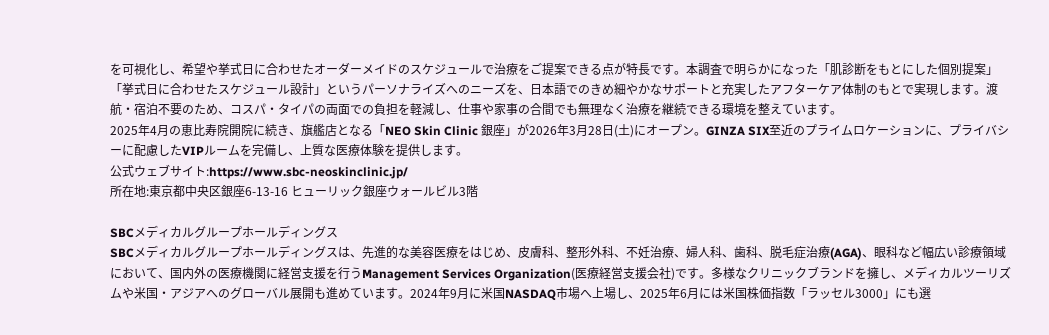を可視化し、希望や挙式日に合わせたオーダーメイドのスケジュールで治療をご提案できる点が特長です。本調査で明らかになった「肌診断をもとにした個別提案」「挙式日に合わせたスケジュール設計」というパーソナライズへのニーズを、日本語でのきめ細やかなサポートと充実したアフターケア体制のもとで実現します。渡航・宿泊不要のため、コスパ・タイパの両面での負担を軽減し、仕事や家事の合間でも無理なく治療を継続できる環境を整えています。
2025年4月の恵比寿院開院に続き、旗艦店となる「NEO Skin Clinic 銀座」が2026年3月28日(土)にオープン。GINZA SIX至近のプライムロケーションに、プライバシーに配慮したVIPルームを完備し、上質な医療体験を提供します。
公式ウェブサイト:https://www.sbc-neoskinclinic.jp/
所在地:東京都中央区銀座6-13-16 ヒューリック銀座ウォールビル3階

SBCメディカルグループホールディングス
SBCメディカルグループホールディングスは、先進的な美容医療をはじめ、皮膚科、整形外科、不妊治療、婦人科、歯科、脱毛症治療(AGA)、眼科など幅広い診療領域において、国内外の医療機関に経営支援を行うManagement Services Organization(医療経営支援会社)です。多様なクリニックブランドを擁し、メディカルツーリズムや米国・アジアへのグローバル展開も進めています。2024年9月に米国NASDAQ市場へ上場し、2025年6月には米国株価指数「ラッセル3000」にも選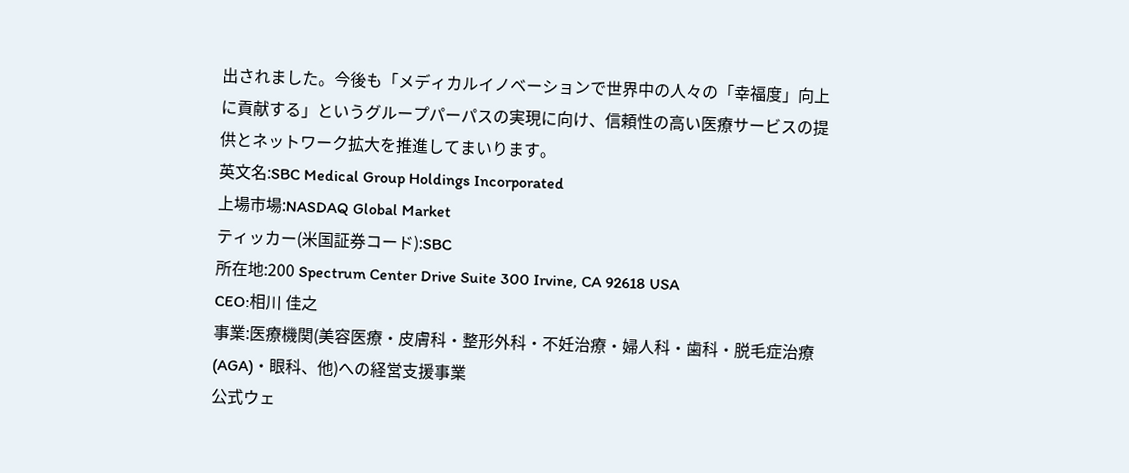出されました。今後も「メディカルイノベーションで世界中の人々の「幸福度」向上に貢献する」というグループパーパスの実現に向け、信頼性の高い医療サービスの提供とネットワーク拡大を推進してまいります。
英文名:SBC Medical Group Holdings Incorporated
上場市場:NASDAQ Global Market
ティッカー(米国証券コード):SBC
所在地:200 Spectrum Center Drive Suite 300 Irvine, CA 92618 USA
CEO:相川 佳之
事業:医療機関(美容医療・皮膚科・整形外科・不妊治療・婦人科・歯科・脱毛症治療(AGA)・眼科、他)への経営支援事業
公式ウェ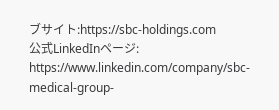ブサイト:https://sbc-holdings.com
公式LinkedInページ: https://www.linkedin.com/company/sbc-medical-group-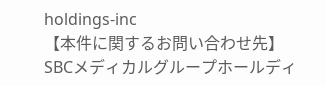holdings-inc
【本件に関するお問い合わせ先】
SBCメディカルグループホールディ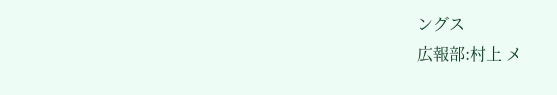ングス
広報部:村上 メ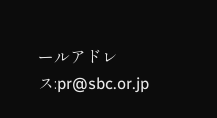ールアドレス:pr@sbc.or.jp